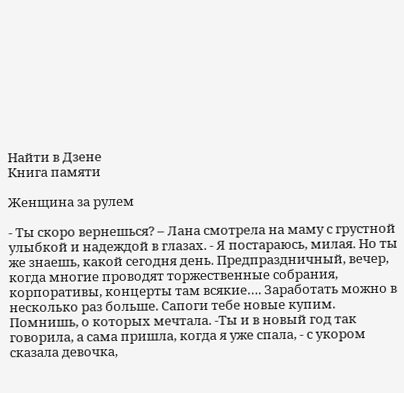Найти в Дзене
Книга памяти

Женщина за рулем

- Ты скоро вернешься? – Лана смотрела на маму с грустной улыбкой и надеждой в глазах. - Я постараюсь, милая. Но ты же знаешь, какой сегодня день. Предпраздничный, вечер, когда многие проводят торжественные собрания, корпоративы, концерты там всякие…. Заработать можно в несколько раз больше. Сапоги тебе новые купим. Помнишь, о которых мечтала. -Ты и в новый год так говорила, а сама пришла, когда я уже спала, - с укором сказала девочка,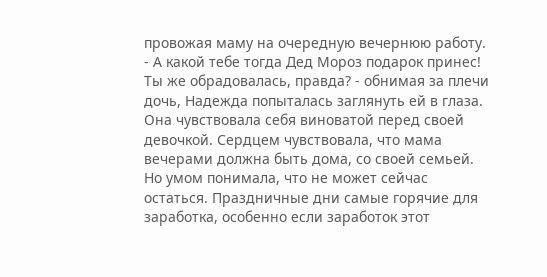провожая маму на очередную вечернюю работу. - А какой тебе тогда Дед Мороз подарок принес! Ты же обрадовалась, правда? - обнимая за плечи дочь, Надежда попыталась заглянуть ей в глаза. Она чувствовала себя виноватой перед своей девочкой. Сердцем чувствовала, что мама вечерами должна быть дома, со своей семьей. Но умом понимала, что не может сейчас остаться. Праздничные дни самые горячие для заработка, особенно если заработок этот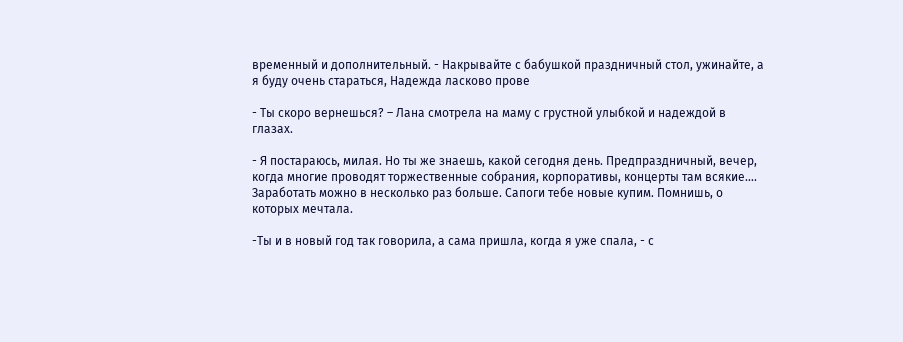временный и дополнительный. - Накрывайте с бабушкой праздничный стол, ужинайте, а я буду очень стараться, Надежда ласково прове

- Ты скоро вернешься? – Лана смотрела на маму с грустной улыбкой и надеждой в глазах.

- Я постараюсь, милая. Но ты же знаешь, какой сегодня день. Предпраздничный, вечер, когда многие проводят торжественные собрания, корпоративы, концерты там всякие…. Заработать можно в несколько раз больше. Сапоги тебе новые купим. Помнишь, о которых мечтала.

-Ты и в новый год так говорила, а сама пришла, когда я уже спала, - с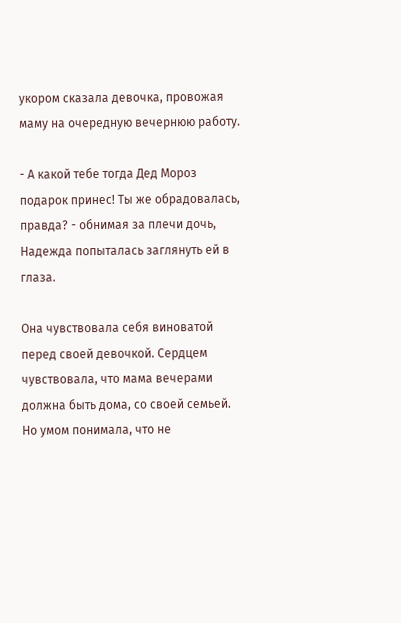укором сказала девочка, провожая маму на очередную вечернюю работу.

- А какой тебе тогда Дед Мороз подарок принес! Ты же обрадовалась, правда? - обнимая за плечи дочь, Надежда попыталась заглянуть ей в глаза.

Она чувствовала себя виноватой перед своей девочкой. Сердцем чувствовала, что мама вечерами должна быть дома, со своей семьей. Но умом понимала, что не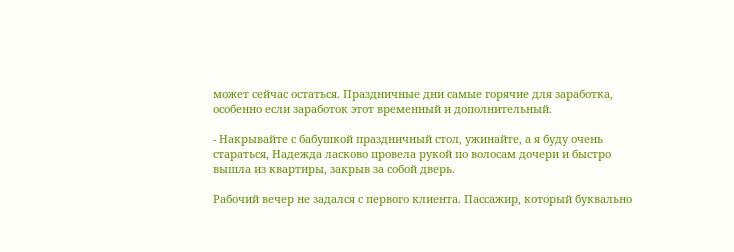может сейчас остаться. Праздничные дни самые горячие для заработка, особенно если заработок этот временный и дополнительный.

- Накрывайте с бабушкой праздничный стол, ужинайте, а я буду очень стараться, Надежда ласково провела рукой по волосам дочери и быстро вышла из квартиры, закрыв за собой дверь.

Рабочий вечер не задался с первого клиента. Пассажир, который буквально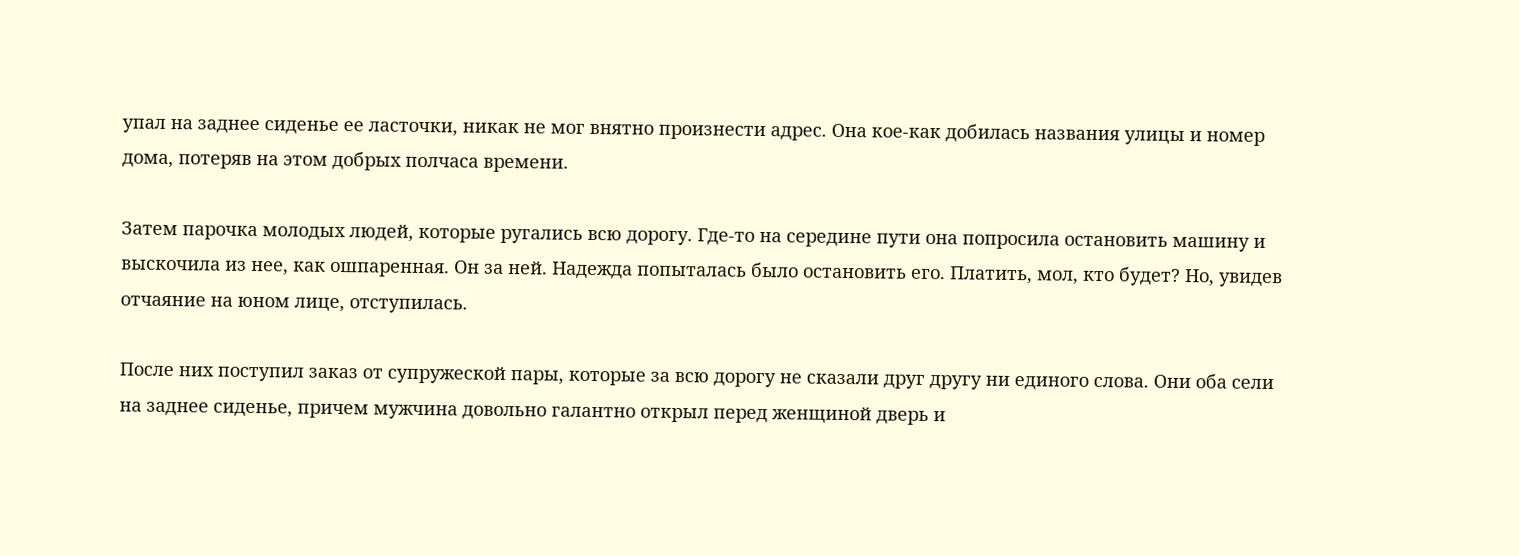упал на заднее сиденье ее ласточки, никак не мог внятно произнести адрес. Она кое-как добилась названия улицы и номер дома, потеряв на этом добрых полчаса времени.

Затем парочка молодых людей, которые ругались всю дорогу. Где-то на середине пути она попросила остановить машину и выскочила из нее, как ошпаренная. Он за ней. Надежда попыталась было остановить его. Платить, мол, кто будет? Но, увидев отчаяние на юном лице, отступилась.

После них поступил заказ от супружеской пары, которые за всю дорогу не сказали друг другу ни единого слова. Они оба сели на заднее сиденье, причем мужчина довольно галантно открыл перед женщиной дверь и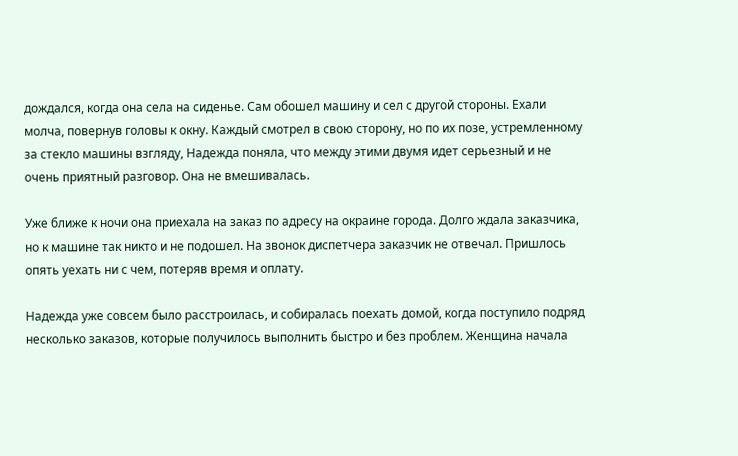дождался, когда она села на сиденье. Сам обошел машину и сел с другой стороны. Ехали молча, повернув головы к окну. Каждый смотрел в свою сторону, но по их позе, устремленному за стекло машины взгляду, Надежда поняла, что между этими двумя идет серьезный и не очень приятный разговор. Она не вмешивалась.

Уже ближе к ночи она приехала на заказ по адресу на окраине города. Долго ждала заказчика, но к машине так никто и не подошел. На звонок диспетчера заказчик не отвечал. Пришлось опять уехать ни с чем, потеряв время и оплату.

Надежда уже совсем было расстроилась, и собиралась поехать домой, когда поступило подряд несколько заказов, которые получилось выполнить быстро и без проблем. Женщина начала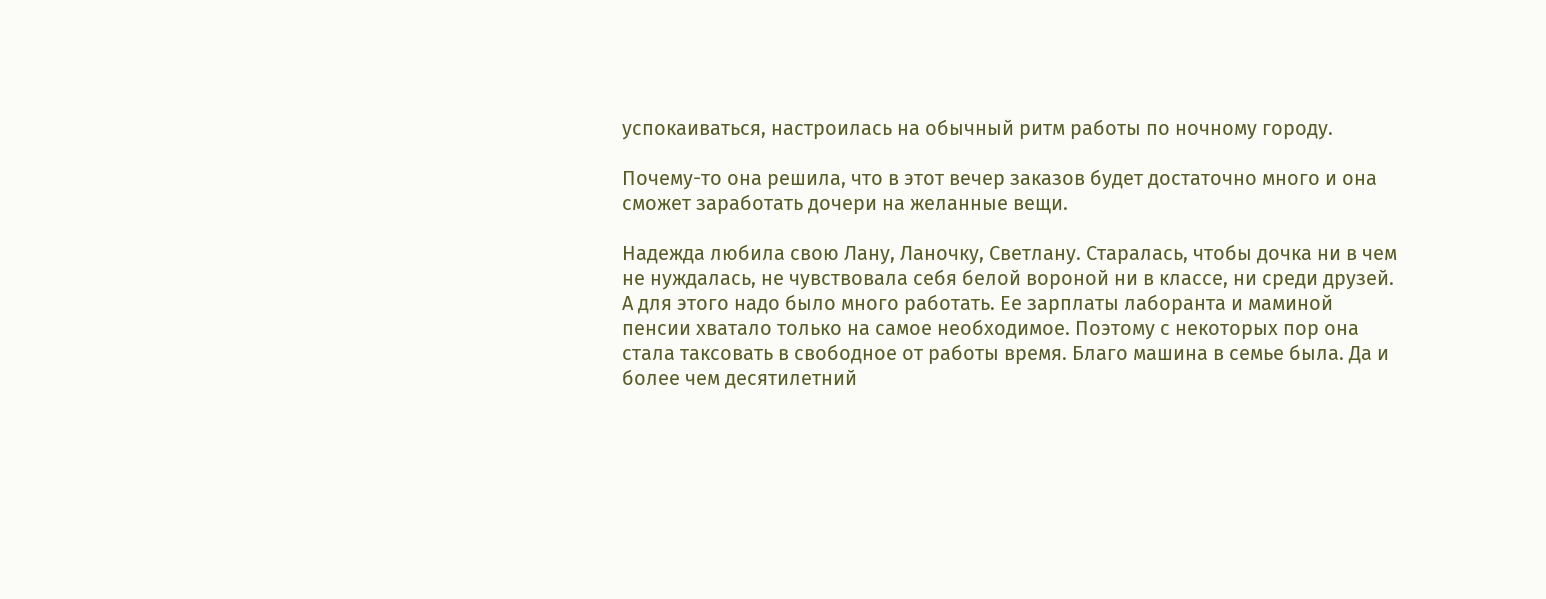успокаиваться, настроилась на обычный ритм работы по ночному городу.

Почему-то она решила, что в этот вечер заказов будет достаточно много и она сможет заработать дочери на желанные вещи.

Надежда любила свою Лану, Ланочку, Светлану. Старалась, чтобы дочка ни в чем не нуждалась, не чувствовала себя белой вороной ни в классе, ни среди друзей. А для этого надо было много работать. Ее зарплаты лаборанта и маминой пенсии хватало только на самое необходимое. Поэтому с некоторых пор она стала таксовать в свободное от работы время. Благо машина в семье была. Да и более чем десятилетний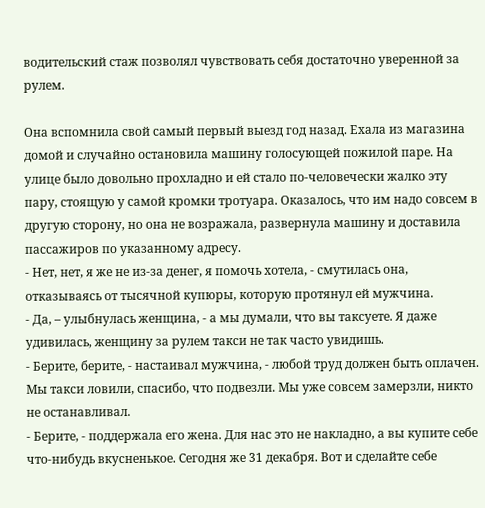водительский стаж позволял чувствовать себя достаточно уверенной за рулем.

Она вспомнила свой самый первый выезд год назад. Ехала из магазина домой и случайно остановила машину голосующей пожилой паре. На улице было довольно прохладно и ей стало по-человечески жалко эту пару, стоящую у самой кромки тротуара. Оказалось, что им надо совсем в другую сторону, но она не возражала, развернула машину и доставила пассажиров по указанному адресу.
- Нет, нет, я же не из-за денег, я помочь хотела, - смутилась она, отказываясь от тысячной купюры, которую протянул ей мужчина.
- Да, – улыбнулась женщина, - а мы думали, что вы таксуете. Я даже удивилась, женщину за рулем такси не так часто увидишь.
- Берите, берите, - настаивал мужчина, - любой труд должен быть оплачен. Мы такси ловили, спасибо, что подвезли. Мы уже совсем замерзли, никто не останавливал.
- Берите, - поддержала его жена. Для нас это не накладно, а вы купите себе что-нибудь вкусненькое. Сегодня же 31 декабря. Вот и сделайте себе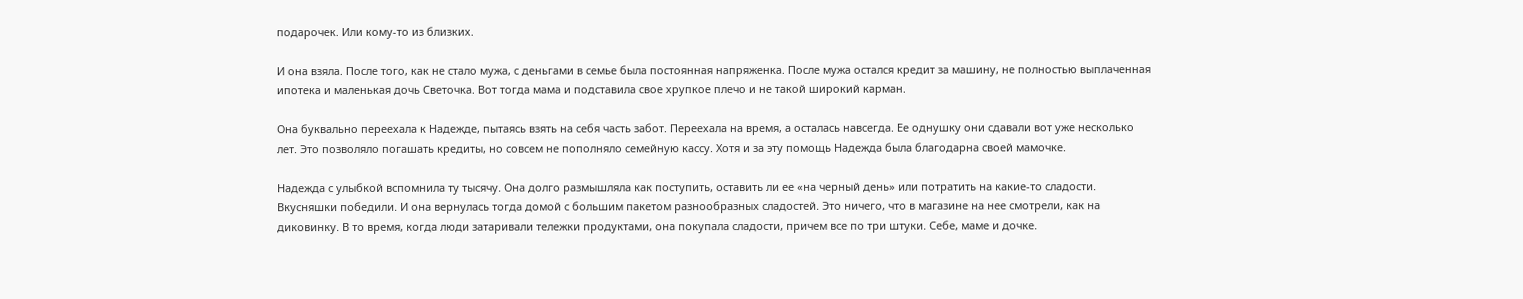подарочек. Или кому-то из близких.

И она взяла. После того, как не стало мужа, с деньгами в семье была постоянная напряженка. После мужа остался кредит за машину, не полностью выплаченная ипотека и маленькая дочь Светочка. Вот тогда мама и подставила свое хрупкое плечо и не такой широкий карман.

Она буквально переехала к Надежде, пытаясь взять на себя часть забот. Переехала на время, а осталась навсегда. Ее однушку они сдавали вот уже несколько лет. Это позволяло погашать кредиты, но совсем не пополняло семейную кассу. Хотя и за эту помощь Надежда была благодарна своей мамочке.

Надежда с улыбкой вспомнила ту тысячу. Она долго размышляла как поступить, оставить ли ее «на черный день» или потратить на какие-то сладости. Вкусняшки победили. И она вернулась тогда домой с большим пакетом разнообразных сладостей. Это ничего, что в магазине на нее смотрели, как на диковинку. В то время, когда люди затаривали тележки продуктами, она покупала сладости, причем все по три штуки. Себе, маме и дочке.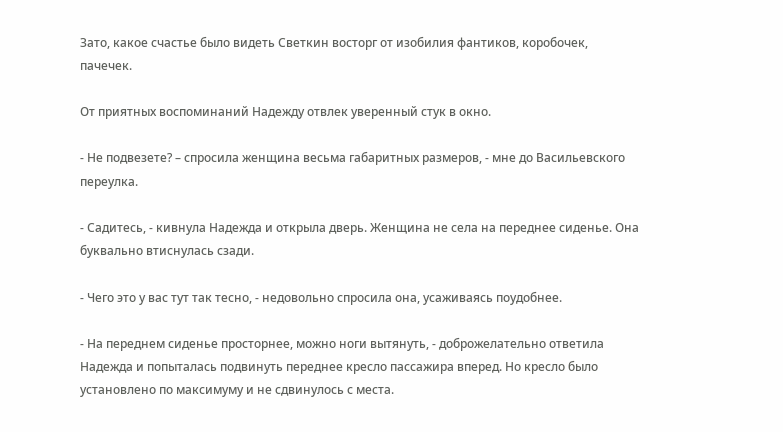Зато, какое счастье было видеть Светкин восторг от изобилия фантиков, коробочек, пачечек.

От приятных воспоминаний Надежду отвлек уверенный стук в окно.

- Не подвезете? – спросила женщина весьма габаритных размеров, - мне до Васильевского переулка.

- Садитесь, - кивнула Надежда и открыла дверь. Женщина не села на переднее сиденье. Она буквально втиснулась сзади.

- Чего это у вас тут так тесно, - недовольно спросила она, усаживаясь поудобнее.

- На переднем сиденье просторнее, можно ноги вытянуть, - доброжелательно ответила Надежда и попыталась подвинуть переднее кресло пассажира вперед. Но кресло было установлено по максимуму и не сдвинулось с места.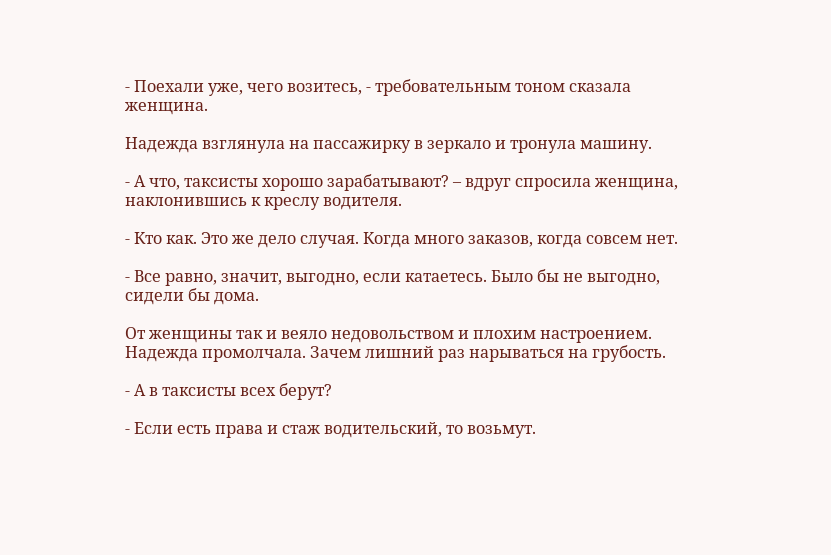- Поехали уже, чего возитесь, - требовательным тоном сказала женщина.

Надежда взглянула на пассажирку в зеркало и тронула машину.

- А что, таксисты хорошо зарабатывают? – вдруг спросила женщина, наклонившись к креслу водителя.

- Кто как. Это же дело случая. Когда много заказов, когда совсем нет.

- Все равно, значит, выгодно, если катаетесь. Было бы не выгодно, сидели бы дома.

От женщины так и веяло недовольством и плохим настроением. Надежда промолчала. Зачем лишний раз нарываться на грубость.

- А в таксисты всех берут?

- Если есть права и стаж водительский, то возьмут.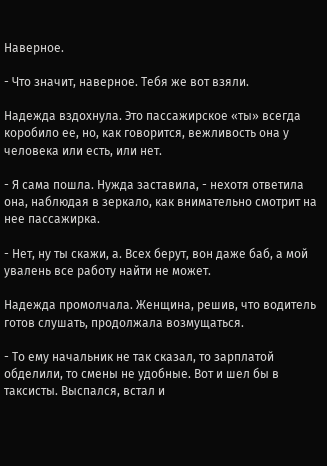Наверное.

- Что значит, наверное. Тебя же вот взяли.

Надежда вздохнула. Это пассажирское «ты» всегда коробило ее, но, как говорится, вежливость она у человека или есть, или нет.

- Я сама пошла. Нужда заставила, - нехотя ответила она, наблюдая в зеркало, как внимательно смотрит на нее пассажирка.

- Нет, ну ты скажи, а. Всех берут, вон даже баб, а мой увалень все работу найти не может.

Надежда промолчала. Женщина, решив, что водитель готов слушать, продолжала возмущаться.

- То ему начальник не так сказал, то зарплатой обделили, то смены не удобные. Вот и шел бы в таксисты. Выспался, встал и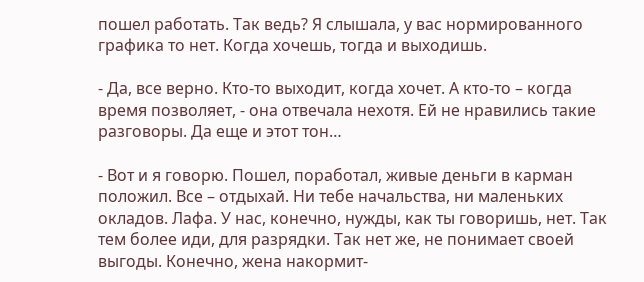пошел работать. Так ведь? Я слышала, у вас нормированного графика то нет. Когда хочешь, тогда и выходишь.

- Да, все верно. Кто-то выходит, когда хочет. А кто-то – когда время позволяет, - она отвечала нехотя. Ей не нравились такие разговоры. Да еще и этот тон…

- Вот и я говорю. Пошел, поработал, живые деньги в карман положил. Все – отдыхай. Ни тебе начальства, ни маленьких окладов. Лафа. У нас, конечно, нужды, как ты говоришь, нет. Так тем более иди, для разрядки. Так нет же, не понимает своей выгоды. Конечно, жена накормит-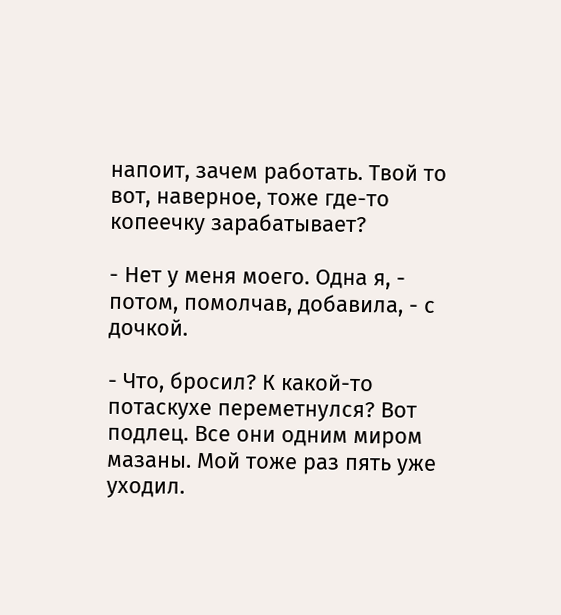напоит, зачем работать. Твой то вот, наверное, тоже где-то копеечку зарабатывает?

- Нет у меня моего. Одна я, - потом, помолчав, добавила, - с дочкой.

- Что, бросил? К какой-то потаскухе переметнулся? Вот подлец. Все они одним миром мазаны. Мой тоже раз пять уже уходил.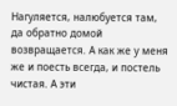Нагуляется, налюбуется там, да обратно домой возвращается. А как же у меня же и поесть всегда, и постель чистая. А эти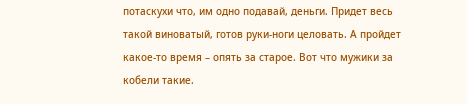потаскухи что, им одно подавай, деньги. Придет весь такой виноватый, готов руки-ноги целовать. А пройдет какое-то время – опять за старое. Вот что мужики за кобели такие.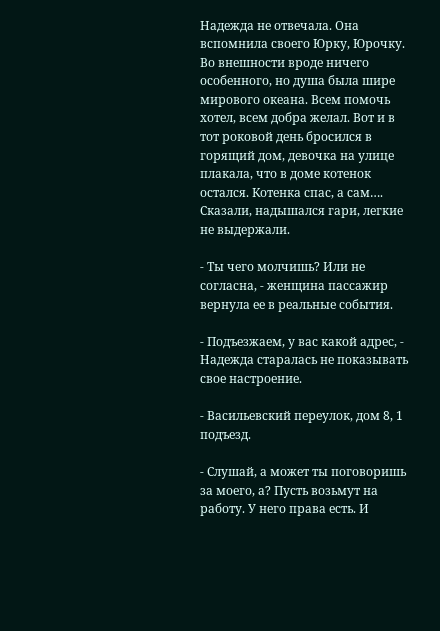Надежда не отвечала. Она вспомнила своего Юрку, Юрочку. Во внешности вроде ничего особенного, но душа была шире мирового океана. Всем помочь хотел, всем добра желал. Вот и в тот роковой день бросился в горящий дом, девочка на улице плакала, что в доме котенок остался. Котенка спас, а сам…. Сказали, надышался гари, легкие не выдержали.

- Ты чего молчишь? Или не согласна, - женщина пассажир вернула ее в реальные события.

- Подъезжаем, у вас какой адрес, - Надежда старалась не показывать свое настроение.

- Васильевский переулок, дом 8, 1 подъезд.

- Слушай, а может ты поговоришь за моего, а? Пусть возьмут на работу. У него права есть. И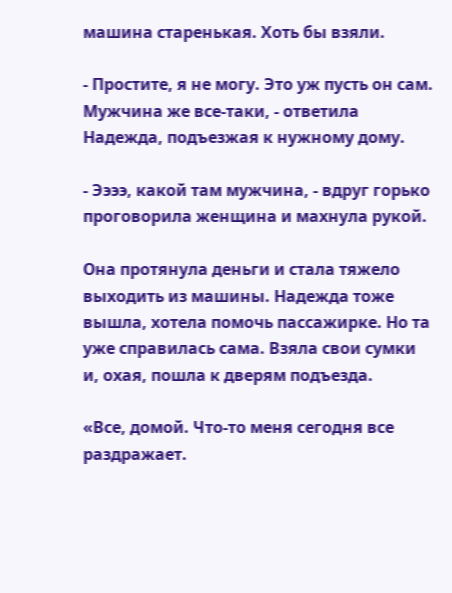машина старенькая. Хоть бы взяли.

- Простите, я не могу. Это уж пусть он сам. Мужчина же все-таки, - ответила Надежда, подъезжая к нужному дому.

- Ээээ, какой там мужчина, - вдруг горько проговорила женщина и махнула рукой.

Она протянула деньги и стала тяжело выходить из машины. Надежда тоже вышла, хотела помочь пассажирке. Но та уже справилась сама. Взяла свои сумки и, охая, пошла к дверям подъезда.

«Все, домой. Что-то меня сегодня все раздражает.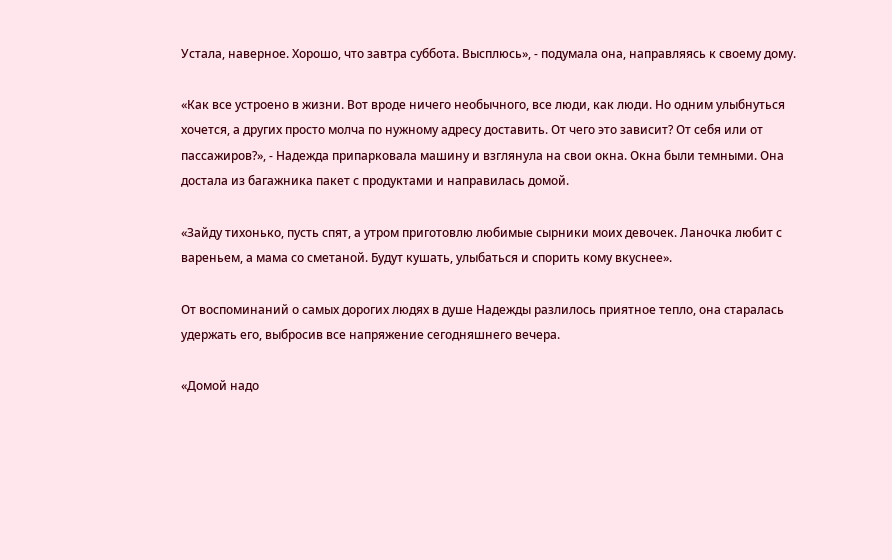Устала, наверное. Хорошо, что завтра суббота. Высплюсь», - подумала она, направляясь к своему дому.

«Как все устроено в жизни. Вот вроде ничего необычного, все люди, как люди. Но одним улыбнуться хочется, а других просто молча по нужному адресу доставить. От чего это зависит? От себя или от пассажиров?», - Надежда припарковала машину и взглянула на свои окна. Окна были темными. Она достала из багажника пакет с продуктами и направилась домой.

«Зайду тихонько, пусть спят, а утром приготовлю любимые сырники моих девочек. Ланочка любит с вареньем, а мама со сметаной. Будут кушать, улыбаться и спорить кому вкуснее».

От воспоминаний о самых дорогих людях в душе Надежды разлилось приятное тепло, она старалась удержать его, выбросив все напряжение сегодняшнего вечера.

«Домой надо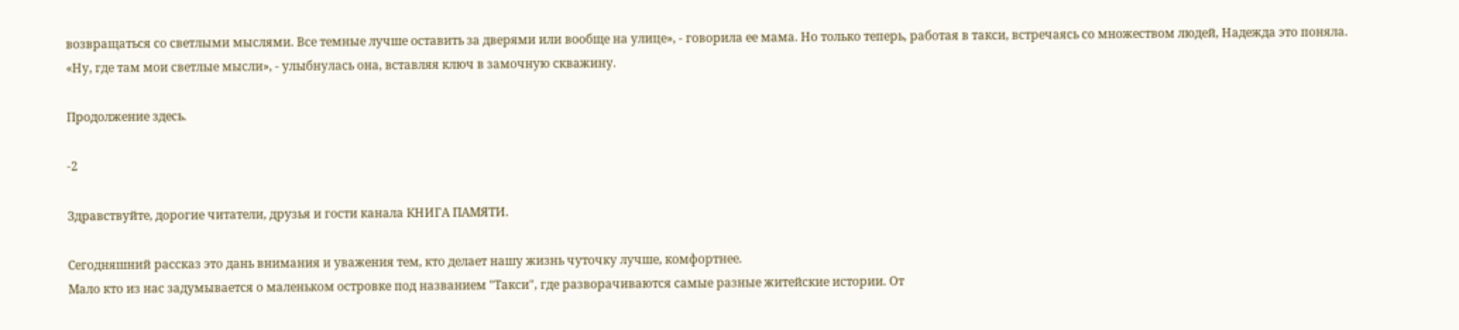возвращаться со светлыми мыслями. Все темные лучше оставить за дверями или вообще на улице», - говорила ее мама. Но только теперь, работая в такси, встречаясь со множеством людей, Надежда это поняла.
«Ну, где там мои светлые мысли», - улыбнулась она, вставляя ключ в замочную скважину.

Продолжение здесь.

-2

Здравствуйте, дорогие читатели, друзья и гости канала КНИГА ПАМЯТИ.

Сегодняшний рассказ это дань внимания и уважения тем, кто делает нашу жизнь чуточку лучше, комфортнее.
Мало кто из нас задумывается о маленьком островке под названием "Такси", где разворачиваются самые разные житейские истории. От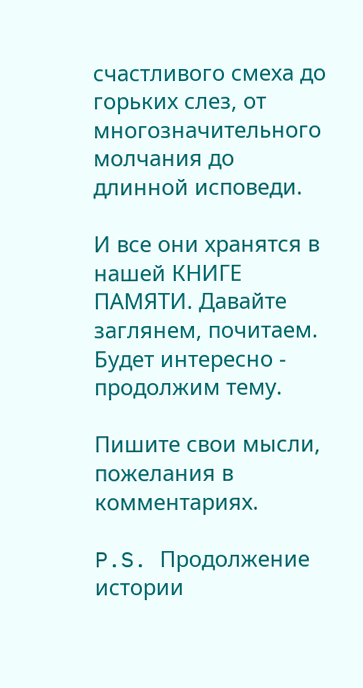счастливого смеха до горьких слез, от многозначительного молчания до длинной исповеди.

И все они хранятся в нашей КНИГЕ ПАМЯТИ. Давайте заглянем, почитаем. Будет интересно - продолжим тему.

Пишите свои мысли, пожелания в комментариях.

P.S. Продолжение истории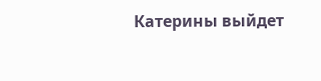Катерины выйдет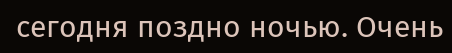сегодня поздно ночью. Очень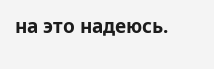на это надеюсь.